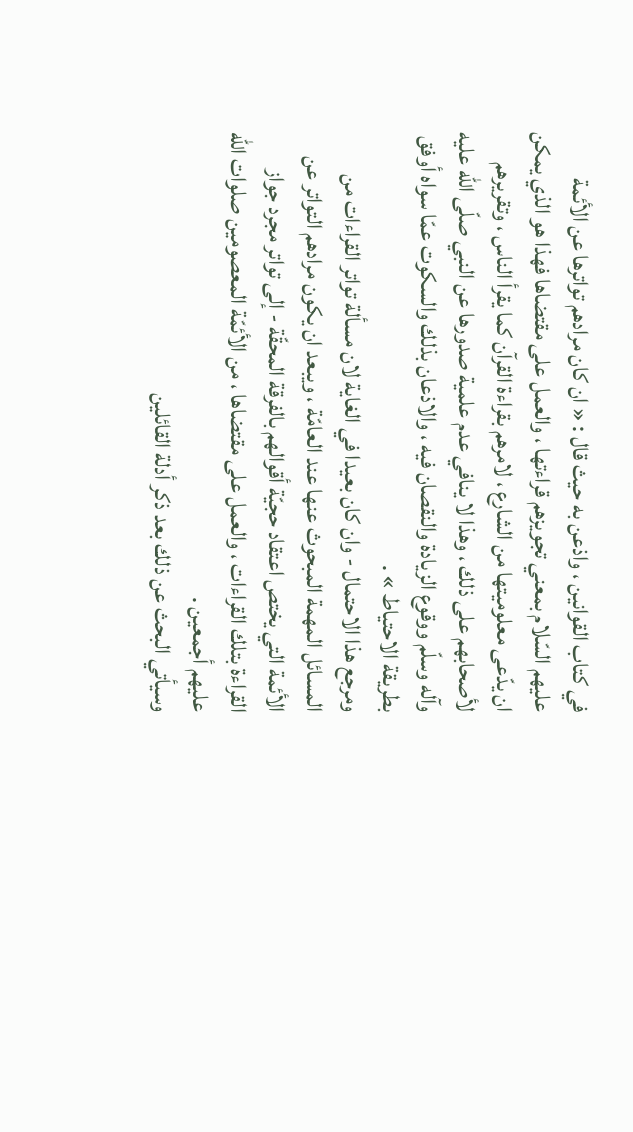في كتاب القوانين ، واذعن به حيث قال : « ان كان مرادهم تواترها عن الأئمة عليهم السّلام بمعني تجويزهم قراءتها ، والعمل على مقتضاها فهذا هو الذي يمكن ان يدّعى معلوميتها من الشارع ، لامرهم بقراءة القرآن كما يقرأ الناس ، وتقريرهم لأصحابهم على ذلك ، وهذا لا ينافي عدم علمية صدورها عن النبي صلّى اللّه عليه وآله وسلّم ووقوع الزيادة والنقصان فيه ، والاذعان بذلك والسكوت عمّا سواه أوفق بطريقة الاحتياط » .
ومرجع هذا الاحتمال - وان كان بعيدا في الغاية لان مسألة تواتر القراءات من المسائل المهمة المبحوث عنها عند العامّة ، ويبعد ان يكون مرادهم التواتر عن الأئمة التي يختص اعتقاد حجيّة أقوالهم بالفرقة المحقّة - إلى تواتر مجرد جواز القراءة بتلك القراءات ، والعمل على مقتضاها ، من الأئمّة المعصومين صلوات اللّه عليهم أجمعين .
وسيأتي البحث عن ذلك بعد ذكر أدلة القائلين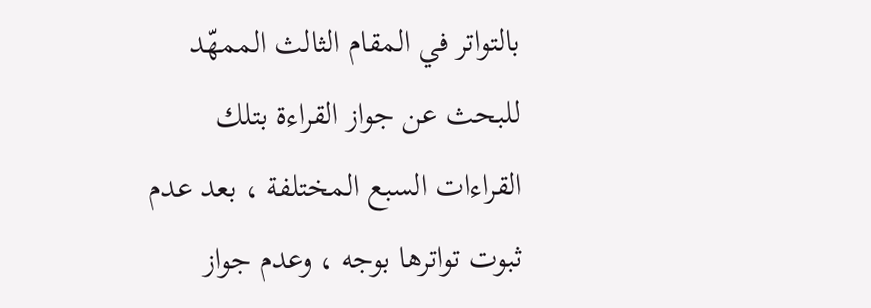بالتواتر في المقام الثالث الممهّد للبحث عن جواز القراءة بتلك القراءات السبع المختلفة ، بعد عدم ثبوت تواترها بوجه ، وعدم جواز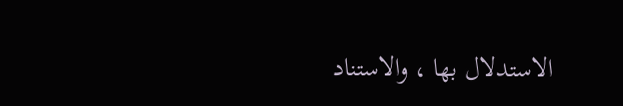الاستدلال بها ، والاستناد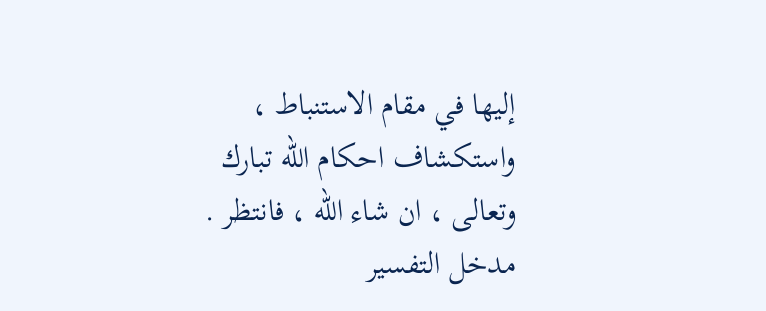إليها في مقام الاستنباط ، واستكشاف احكام اللّه تبارك وتعالى ، ان شاء اللّه ، فانتظر .
مدخل التفسير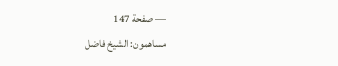— صفحة 147
مساهمون: الشيخ فاضل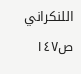اللنكراني
ص١٤٧